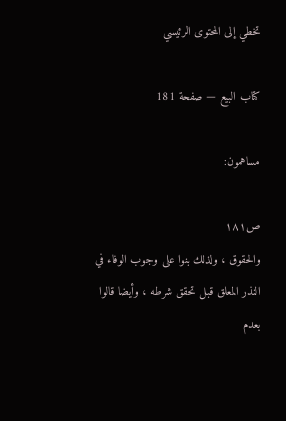تخطي إلى المحتوى الرئيسي

كتاب البيع — صفحة 181

مساهمون:

ص١٨١
والحقوق ، ولذلك بنوا على وجوب الوفاء في النذر المعلق قبل تحقق شرطه ، وأيضا قالوا بعدم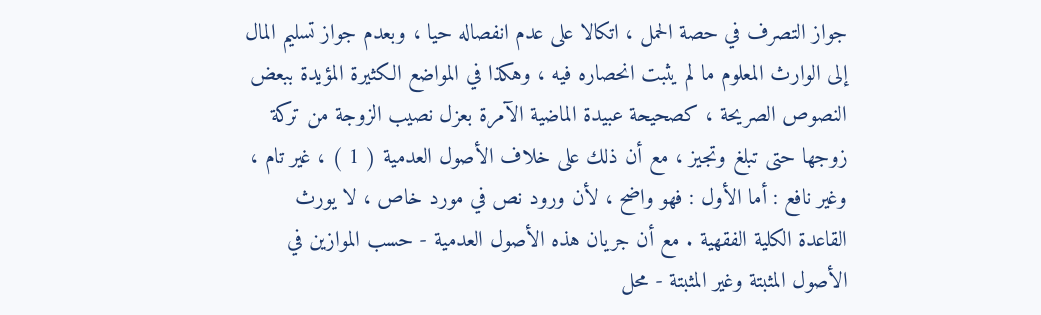جواز التصرف في حصة الحمل ، اتكالا على عدم انفصاله حيا ، وبعدم جواز تسليم المال إلى الوارث المعلوم ما لم يثبت انحصاره فيه ، وهكذا في المواضع الكثيرة المؤيدة ببعض النصوص الصريحة ، كصحيحة عبيدة الماضية الآمرة بعزل نصيب الزوجة من تركة زوجها حتى تبلغ وتجيز ، مع أن ذلك على خلاف الأصول العدمية ( 1 ) ، غير تام ، وغير نافع : أما الأول : فهو واضح ، لأن ورود نص في مورد خاص ، لا يورث القاعدة الكلية الفقهية . مع أن جريان هذه الأصول العدمية - حسب الموازين في الأصول المثبتة وغير المثبتة - محل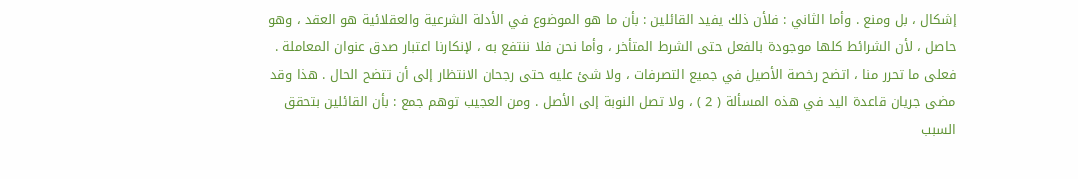إشكال ، بل ومنع . وأما الثاني : فلأن ذلك يفيد القائلين : بأن ما هو الموضوع في الأدلة الشرعية والعقلائية هو العقد ، وهو حاصل ، لأن الشرائط كلها موجودة بالفعل حتى الشرط المتأخر ، وأما نحن فلا ننتفع به ، لإنكارنا اعتبار صدق عنوان المعاملة . فعلى ما تحرر منا ، اتضح رخصة الأصيل في جميع التصرفات ، ولا شئ عليه حتى رجحان الانتظار إلى أن تتضح الحال . هذا وقد مضى جريان قاعدة اليد في هذه المسألة ( 2 ) ، ولا تصل النوبة إلى الأصل . ومن العجيب توهم جمع : بأن القائلين بتحقق السبب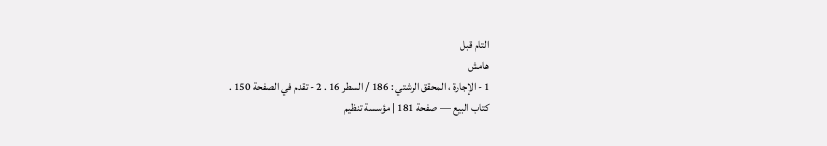التام قبل
هامش
1 - الإجارة ، المحقق الرشتي : 186 / السطر 16 . 2 - تقدم في الصفحة 150 .
كتاب البيع — صفحة 181 | مؤسسة تنظيم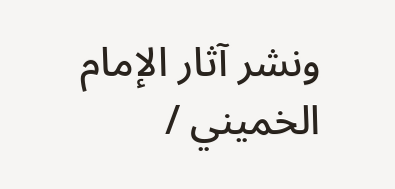ونشر آثار الإمام الخميني /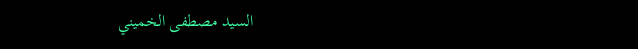السيد مصطفى الخميني